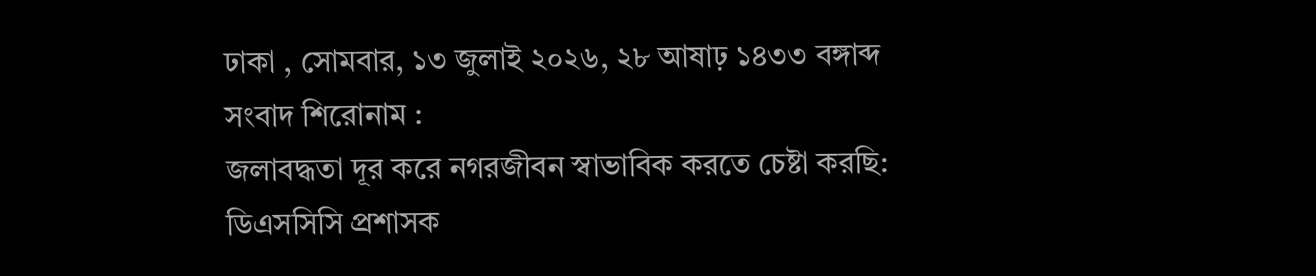ঢাকা , সোমবার, ১৩ জুলাই ২০২৬, ২৮ আষাঢ় ১৪৩৩ বঙ্গাব্দ
সংবাদ শিরোনাম :
জলাবদ্ধতা দূর করে নগরজীবন স্বাভাবিক করতে চেষ্টা করছি: ডিএসসিসি প্রশাসক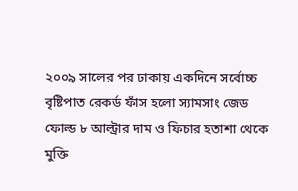২০০৯ সালের পর ঢাকায় একদিনে সর্বোচ্চ বৃষ্টিপাত রেকর্ড ফাঁস হলো স্যামসাং জেড ফোল্ড ৮ আল্ট্রার দাম ও ফিচার হতাশা থেকে মুক্তি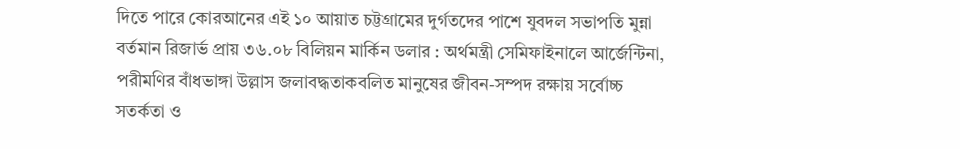দিতে পারে কোরআনের এই ১০ আয়াত চট্টগ্রামের দুর্গতদের পাশে যুবদল সভাপতি মুন্না বর্তমান রিজার্ভ প্রায় ৩৬.০৮ বিলিয়ন মার্কিন ডলার : অর্থমন্ত্রী সেমিফাইনালে আর্জেন্টিনা, পরীমণির বাঁধভাঙ্গা উল্লাস জলাবদ্ধতাকবলিত মানুষের জীবন-সম্পদ রক্ষায় সর্বোচ্চ সতর্কতা ও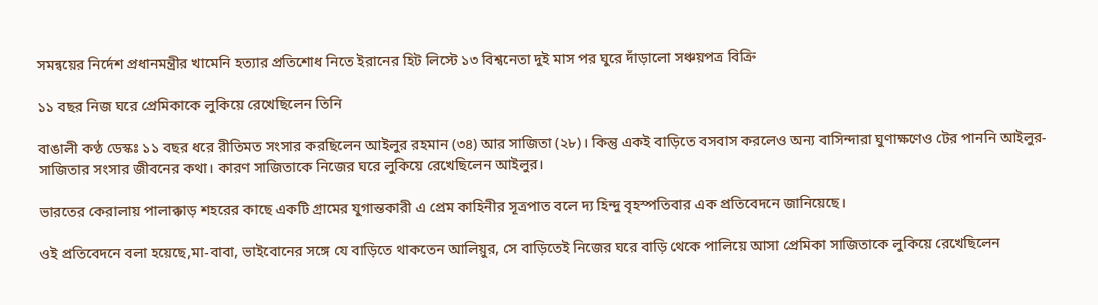সমন্বয়ের নির্দেশ প্রধানমন্ত্রীর খামেনি হত্যার প্রতিশোধ নিতে ইরানের হিট লিস্টে ১৩ বিশ্বনেতা দুই মাস পর ঘুরে দাঁড়ালো সঞ্চয়পত্র বিক্রি

১১ বছর নিজ ঘরে প্রেমিকাকে লুকিয়ে রেখেছিলেন তিনি

বাঙালী কণ্ঠ ডেস্কঃ ১১ বছর ধরে রীতিমত সংসার করছিলেন আইলুর রহমান (৩৪) আর সাজিতা (২৮)। কিন্তু একই বাড়িতে বসবাস করলেও অন্য বাসিন্দারা ঘুণাক্ষণেও টের পাননি আইলুর-সাজিতার সংসার জীবনের কথা। কারণ সাজিতাকে নিজের ঘরে লুকিয়ে রেখেছিলেন আইলুর।

ভারতের কেরালায় পালাক্কাড় শহরের কাছে একটি গ্রামের যুগান্তকারী এ প্রেম কাহিনীর সূত্রপাত বলে দ্য হিন্দু বৃহস্পতিবার এক প্রতিবেদনে জানিয়েছে।

ওই প্রতিবেদনে বলা হয়েছে,মা-বাবা, ভাইবোনের সঙ্গে যে বাড়িতে থাকতেন আলিয়ুর, সে বাড়িতেই নিজের ঘরে বাড়ি থেকে পালিয়ে আসা প্রেমিকা সাজিতাকে লুকিয়ে রেখেছিলেন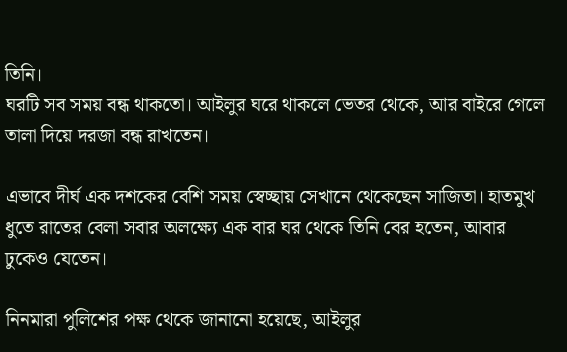তিনি।
ঘরটি সব সময় বন্ধ থাকতো। আইলুর ঘরে থাকলে ভেতর থেকে, আর বাইরে গেলে তালা দিয়ে দরজা বন্ধ রাখতেন।

এভাবে দীর্ঘ এক দশকের বেশি সময় স্বেচ্ছায় সেখানে থেকেছেন সাজিতা। হাতমুখ ধুতে রাতের বেলা সবার অলক্ষ্যে এক বার ঘর থেকে তিনি বের হতেন, আবার ঢুকেও যেতেন।

নিনমারা পুলিশের পক্ষ থেকে জানানো হয়েছে, আইলুর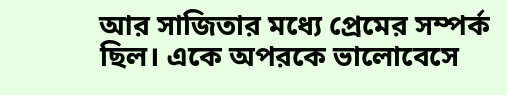আর সাজিতার মধ্যে প্রেমের সম্পর্ক ছিল। একে অপরকে ভালোবেসে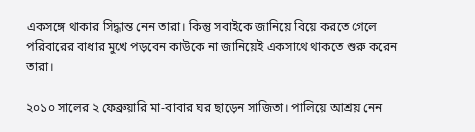একসঙ্গে থাকার সিদ্ধান্ত নেন তারা। কিন্তু সবাইকে জানিয়ে বিয়ে করতে গেলে পরিবারের বাধার মুখে পড়বেন কাউকে না জানিয়েই একসাথে থাকতে শুরু করেন তারা।

২০১০ সালের ২ ফেব্রুয়ারি মা-বাবার ঘর ছাড়েন সাজিতা। পালিয়ে আশ্রয় নেন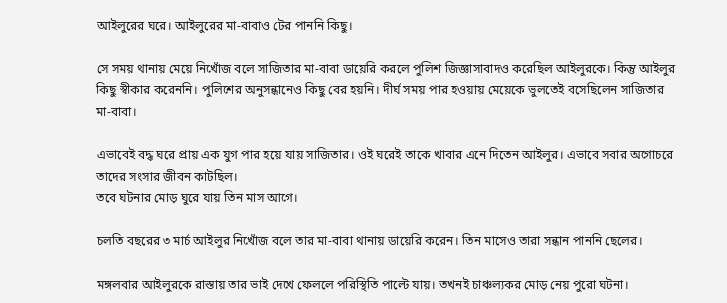আইলুরের ঘরে। আইলুরের মা-বাবাও টের পাননি কিছু।

সে সময় থানায় মেয়ে নিখোঁজ বলে সাজিতার মা-বাবা ডায়েরি করলে পুলিশ জিজ্ঞাসাবাদও করেছিল আইলুরকে। কিন্তু আইলুর কিছু স্বীকার করেননি। পুলিশের অনুসন্ধানেও কিছু বের হয়নি। দীর্ঘ সময় পার হওয়ায় মেয়েকে ভুলতেই বসেছিলেন সাজিতার মা-বাবা।

এভাবেই বদ্ধ ঘরে প্রায় এক যুগ পার হয়ে যায় সাজিতার। ওই ঘরেই তাকে খাবার এনে দিতেন আইলুর। এভাবে সবার অগোচরে তাদের সংসার জীবন কাটছিল।
তবে ঘটনার মোড় ঘুরে যায় তিন মাস আগে।

চলতি বছরের ৩ মার্চ আইলুর নিখোঁজ বলে তার মা-বাবা থানায় ডায়েরি করেন। তিন মাসেও তারা সন্ধান পাননি ছেলের।

মঙ্গলবার আইলুরকে রাস্তায় তার ভাই দেখে ফেললে পরিস্থিতি পাল্টে যায়। তখনই চাঞ্চল্যকর মোড় নেয় পুরো ঘটনা।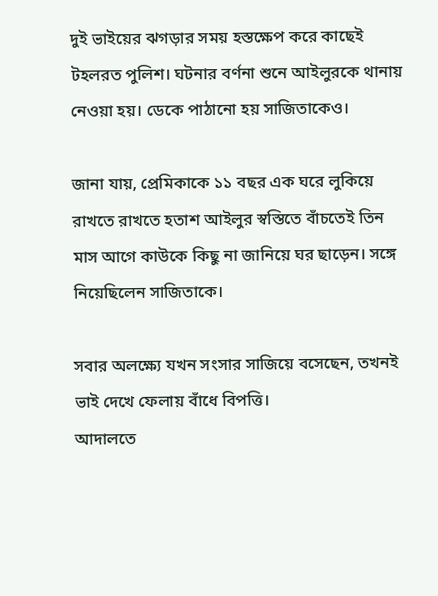দুই ভাইয়ের ঝগড়ার সময় হস্তক্ষেপ করে কাছেই টহলরত পুলিশ। ঘটনার বর্ণনা শুনে আইলুরকে থানায় নেওয়া হয়। ডেকে পাঠানো হয় সাজিতাকেও।

জানা যায়, প্রেমিকাকে ১১ বছর এক ঘরে লুকিয়ে রাখতে রাখতে হতাশ আইলুর স্বস্তিতে বাঁচতেই তিন মাস আগে কাউকে কিছু না জানিয়ে ঘর ছাড়েন। সঙ্গে নিয়েছিলেন সাজিতাকে।

সবার অলক্ষ্যে যখন সংসার সাজিয়ে বসেছেন, তখনই ভাই দেখে ফেলায় বাঁধে বিপত্তি।
আদালতে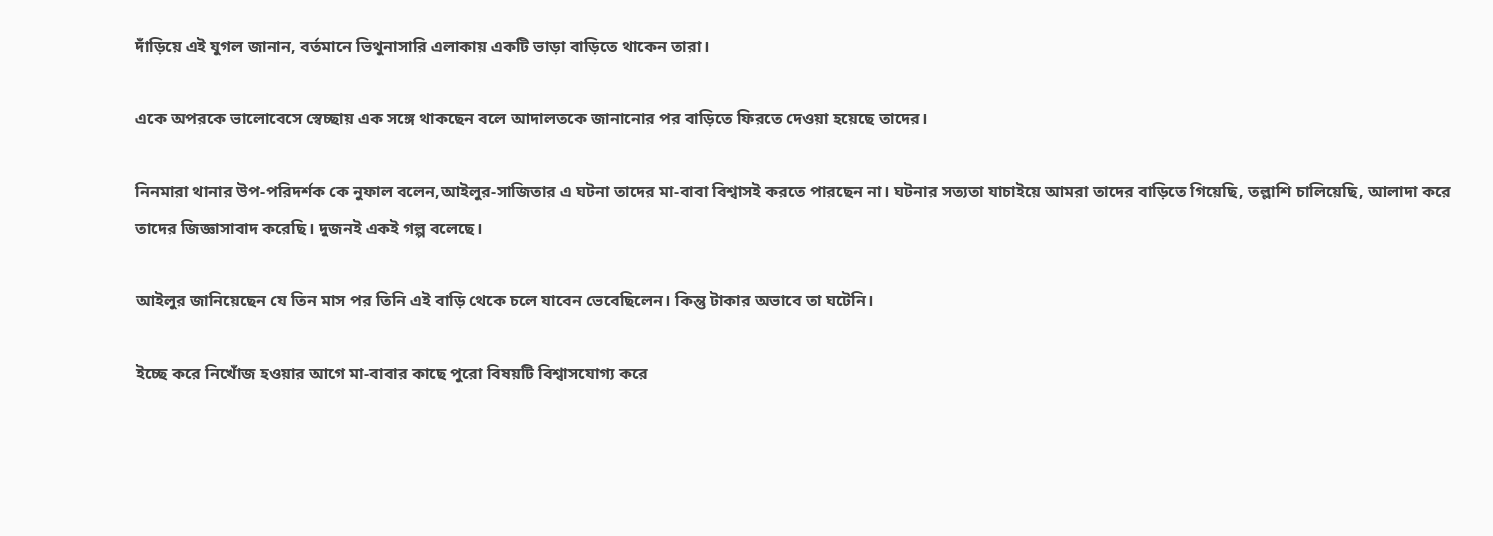দাঁড়িয়ে এই যুগল জানান, বর্তমানে ভিথুনাসারি এলাকায় একটি ভাড়া বাড়িতে থাকেন তারা।

একে অপরকে ভালোবেসে স্বেচ্ছায় এক সঙ্গে থাকছেন বলে আদালতকে জানানোর পর বাড়িতে ফিরতে দেওয়া হয়েছে তাদের।

নিনমারা থানার উপ-পরিদর্শক কে নুফাল বলেন,আইলুর-সাজিতার এ ঘটনা তাদের মা-বাবা বিশ্বাসই করতে পারছেন না। ঘটনার সত্যতা যাচাইয়ে আমরা তাদের বাড়িতে গিয়েছি, তল্লাশি চালিয়েছি, আলাদা করে তাদের জিজ্ঞাসাবাদ করেছি। দুজনই একই গল্প বলেছে।

আইলুর জানিয়েছেন যে তিন মাস পর তিনি এই বাড়ি থেকে চলে যাবেন ভেবেছিলেন। কিন্তু টাকার অভাবে তা ঘটেনি।

ইচ্ছে করে নিখোঁজ হওয়ার আগে মা-বাবার কাছে পুরো বিষয়টি বিশ্বাসযোগ্য করে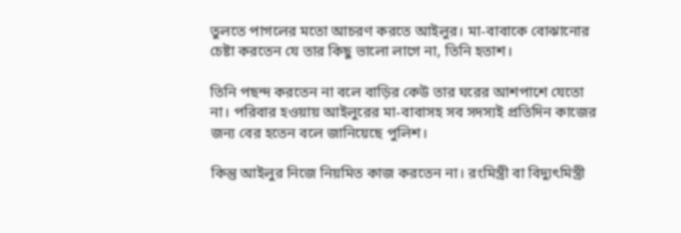তুলতে পাগলের মতো আচরণ করতে আইলুর। মা-বাবাকে বোঝানোর চেষ্টা করতেন যে তার কিছু ভালো লাগে না, তিনি হতাশ।

তিনি পছন্দ করতেন না বলে বাড়ির কেউ তার ঘরের আশপাশে যেতো না। পরিবার হওয়ায় আইলুরের মা-বাবাসহ সব সদস্যই প্রতিদিন কাজের জন্য বের হতেন বলে জানিয়েছে পুলিশ।

কিন্তু আইলুর নিজে নিয়মিত কাজ করতেন না। রংমিস্ত্রী বা বিদ্যুৎমিস্ত্রী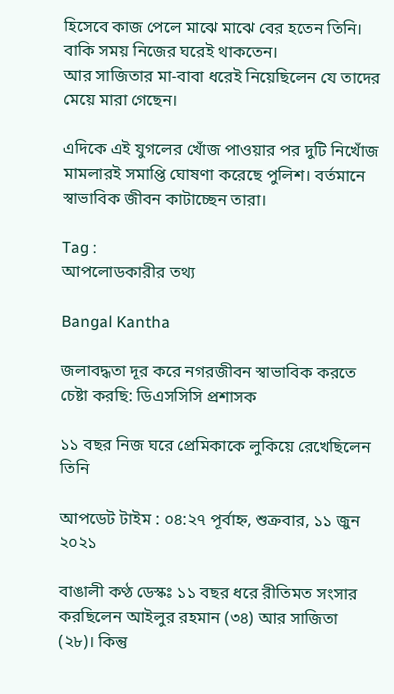হিসেবে কাজ পেলে মাঝে মাঝে বের হতেন তিনি। বাকি সময় নিজের ঘরেই থাকতেন।
আর সাজিতার মা-বাবা ধরেই নিয়েছিলেন যে তাদের মেয়ে মারা গেছেন।

এদিকে এই যুগলের খোঁজ পাওয়ার পর দুটি নিখোঁজ মামলারই সমাপ্তি ঘোষণা করেছে পুলিশ। বর্তমানে স্বাভাবিক জীবন কাটাচ্ছেন তারা।

Tag :
আপলোডকারীর তথ্য

Bangal Kantha

জলাবদ্ধতা দূর করে নগরজীবন স্বাভাবিক করতে চেষ্টা করছি: ডিএসসিসি প্রশাসক

১১ বছর নিজ ঘরে প্রেমিকাকে লুকিয়ে রেখেছিলেন তিনি

আপডেট টাইম : ০৪:২৭ পূর্বাহ্ন, শুক্রবার, ১১ জুন ২০২১

বাঙালী কণ্ঠ ডেস্কঃ ১১ বছর ধরে রীতিমত সংসার করছিলেন আইলুর রহমান (৩৪) আর সাজিতা (২৮)। কিন্তু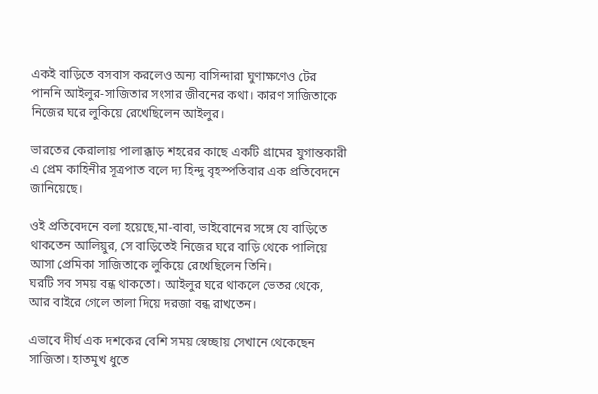একই বাড়িতে বসবাস করলেও অন্য বাসিন্দারা ঘুণাক্ষণেও টের পাননি আইলুর-সাজিতার সংসার জীবনের কথা। কারণ সাজিতাকে নিজের ঘরে লুকিয়ে রেখেছিলেন আইলুর।

ভারতের কেরালায় পালাক্কাড় শহরের কাছে একটি গ্রামের যুগান্তকারী এ প্রেম কাহিনীর সূত্রপাত বলে দ্য হিন্দু বৃহস্পতিবার এক প্রতিবেদনে জানিয়েছে।

ওই প্রতিবেদনে বলা হয়েছে,মা-বাবা, ভাইবোনের সঙ্গে যে বাড়িতে থাকতেন আলিয়ুর, সে বাড়িতেই নিজের ঘরে বাড়ি থেকে পালিয়ে আসা প্রেমিকা সাজিতাকে লুকিয়ে রেখেছিলেন তিনি।
ঘরটি সব সময় বন্ধ থাকতো। আইলুর ঘরে থাকলে ভেতর থেকে, আর বাইরে গেলে তালা দিয়ে দরজা বন্ধ রাখতেন।

এভাবে দীর্ঘ এক দশকের বেশি সময় স্বেচ্ছায় সেখানে থেকেছেন সাজিতা। হাতমুখ ধুতে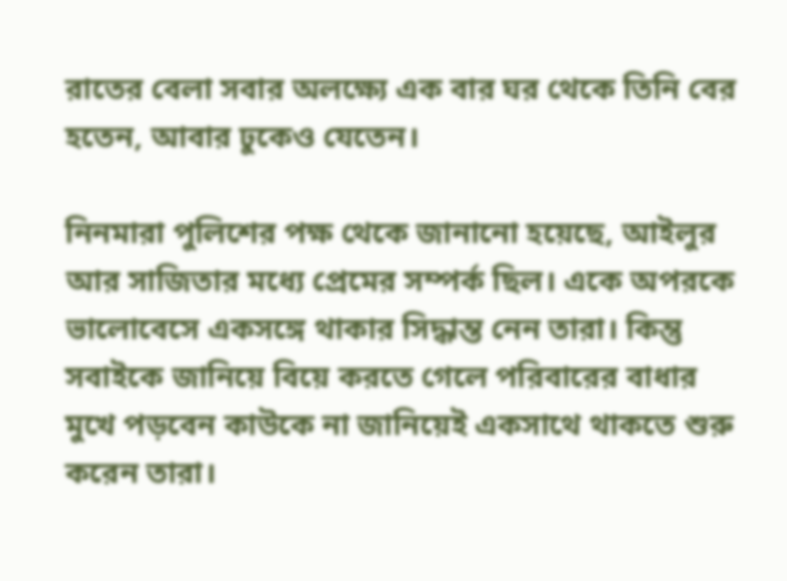রাতের বেলা সবার অলক্ষ্যে এক বার ঘর থেকে তিনি বের হতেন, আবার ঢুকেও যেতেন।

নিনমারা পুলিশের পক্ষ থেকে জানানো হয়েছে, আইলুর আর সাজিতার মধ্যে প্রেমের সম্পর্ক ছিল। একে অপরকে ভালোবেসে একসঙ্গে থাকার সিদ্ধান্ত নেন তারা। কিন্তু সবাইকে জানিয়ে বিয়ে করতে গেলে পরিবারের বাধার মুখে পড়বেন কাউকে না জানিয়েই একসাথে থাকতে শুরু করেন তারা।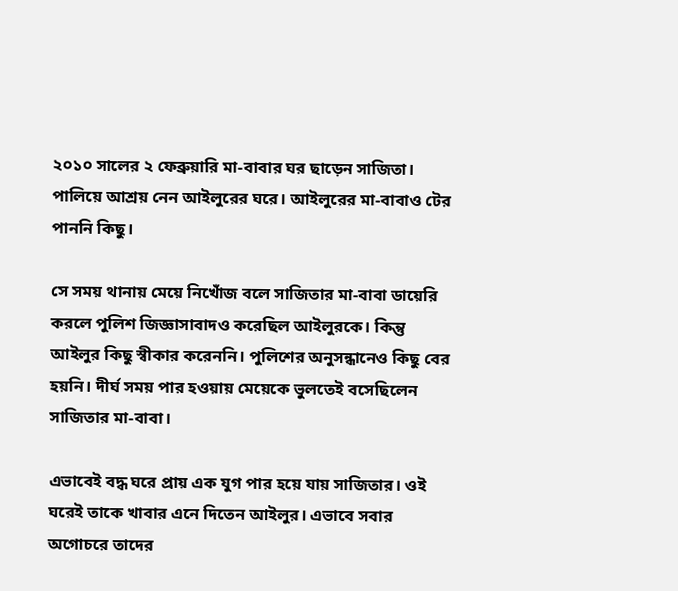২০১০ সালের ২ ফেব্রুয়ারি মা-বাবার ঘর ছাড়েন সাজিতা। পালিয়ে আশ্রয় নেন আইলুরের ঘরে। আইলুরের মা-বাবাও টের পাননি কিছু।

সে সময় থানায় মেয়ে নিখোঁজ বলে সাজিতার মা-বাবা ডায়েরি করলে পুলিশ জিজ্ঞাসাবাদও করেছিল আইলুরকে। কিন্তু আইলুর কিছু স্বীকার করেননি। পুলিশের অনুসন্ধানেও কিছু বের হয়নি। দীর্ঘ সময় পার হওয়ায় মেয়েকে ভুলতেই বসেছিলেন সাজিতার মা-বাবা।

এভাবেই বদ্ধ ঘরে প্রায় এক যুগ পার হয়ে যায় সাজিতার। ওই ঘরেই তাকে খাবার এনে দিতেন আইলুর। এভাবে সবার অগোচরে তাদের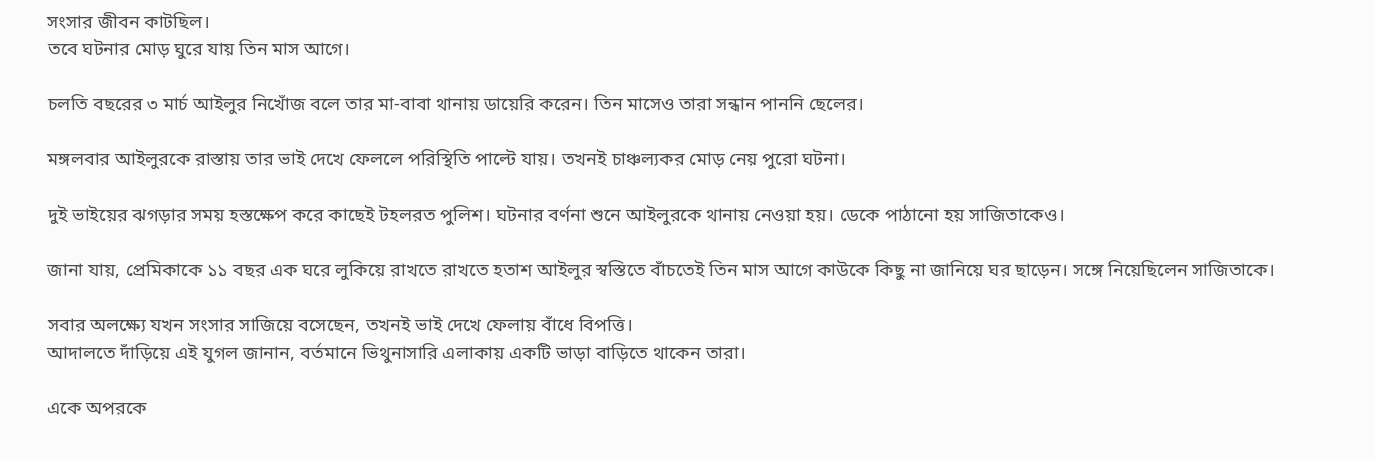সংসার জীবন কাটছিল।
তবে ঘটনার মোড় ঘুরে যায় তিন মাস আগে।

চলতি বছরের ৩ মার্চ আইলুর নিখোঁজ বলে তার মা-বাবা থানায় ডায়েরি করেন। তিন মাসেও তারা সন্ধান পাননি ছেলের।

মঙ্গলবার আইলুরকে রাস্তায় তার ভাই দেখে ফেললে পরিস্থিতি পাল্টে যায়। তখনই চাঞ্চল্যকর মোড় নেয় পুরো ঘটনা।

দুই ভাইয়ের ঝগড়ার সময় হস্তক্ষেপ করে কাছেই টহলরত পুলিশ। ঘটনার বর্ণনা শুনে আইলুরকে থানায় নেওয়া হয়। ডেকে পাঠানো হয় সাজিতাকেও।

জানা যায়, প্রেমিকাকে ১১ বছর এক ঘরে লুকিয়ে রাখতে রাখতে হতাশ আইলুর স্বস্তিতে বাঁচতেই তিন মাস আগে কাউকে কিছু না জানিয়ে ঘর ছাড়েন। সঙ্গে নিয়েছিলেন সাজিতাকে।

সবার অলক্ষ্যে যখন সংসার সাজিয়ে বসেছেন, তখনই ভাই দেখে ফেলায় বাঁধে বিপত্তি।
আদালতে দাঁড়িয়ে এই যুগল জানান, বর্তমানে ভিথুনাসারি এলাকায় একটি ভাড়া বাড়িতে থাকেন তারা।

একে অপরকে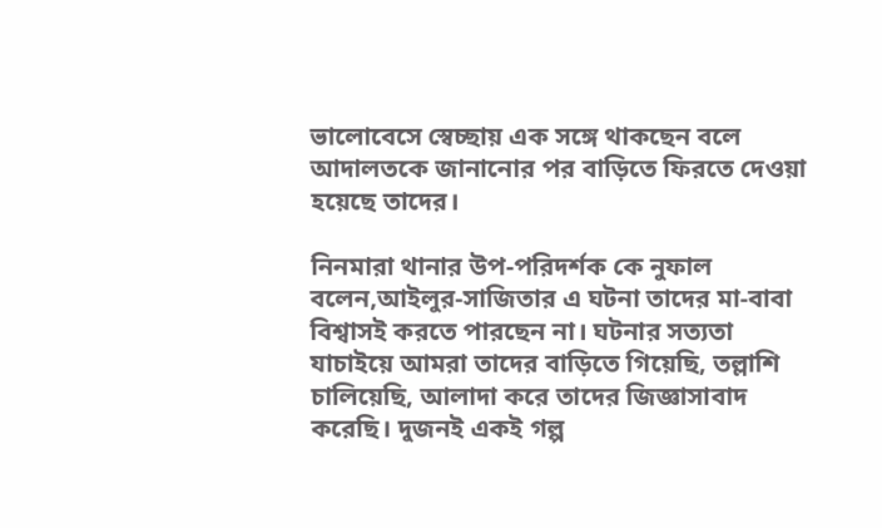ভালোবেসে স্বেচ্ছায় এক সঙ্গে থাকছেন বলে আদালতকে জানানোর পর বাড়িতে ফিরতে দেওয়া হয়েছে তাদের।

নিনমারা থানার উপ-পরিদর্শক কে নুফাল বলেন,আইলুর-সাজিতার এ ঘটনা তাদের মা-বাবা বিশ্বাসই করতে পারছেন না। ঘটনার সত্যতা যাচাইয়ে আমরা তাদের বাড়িতে গিয়েছি, তল্লাশি চালিয়েছি, আলাদা করে তাদের জিজ্ঞাসাবাদ করেছি। দুজনই একই গল্প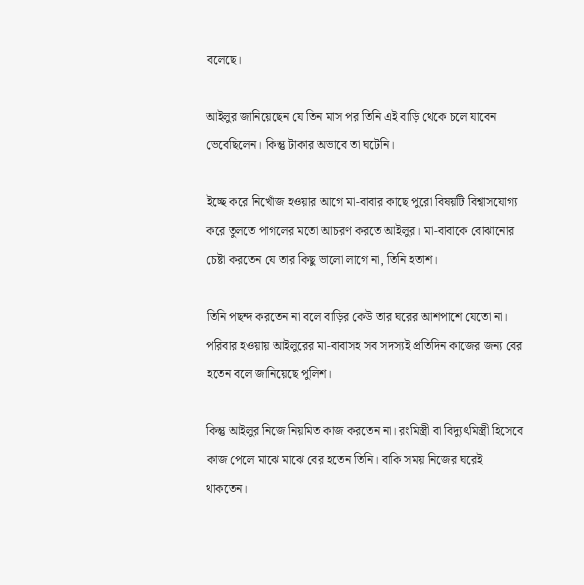বলেছে।

আইলুর জানিয়েছেন যে তিন মাস পর তিনি এই বাড়ি থেকে চলে যাবেন ভেবেছিলেন। কিন্তু টাকার অভাবে তা ঘটেনি।

ইচ্ছে করে নিখোঁজ হওয়ার আগে মা-বাবার কাছে পুরো বিষয়টি বিশ্বাসযোগ্য করে তুলতে পাগলের মতো আচরণ করতে আইলুর। মা-বাবাকে বোঝানোর চেষ্টা করতেন যে তার কিছু ভালো লাগে না, তিনি হতাশ।

তিনি পছন্দ করতেন না বলে বাড়ির কেউ তার ঘরের আশপাশে যেতো না। পরিবার হওয়ায় আইলুরের মা-বাবাসহ সব সদস্যই প্রতিদিন কাজের জন্য বের হতেন বলে জানিয়েছে পুলিশ।

কিন্তু আইলুর নিজে নিয়মিত কাজ করতেন না। রংমিস্ত্রী বা বিদ্যুৎমিস্ত্রী হিসেবে কাজ পেলে মাঝে মাঝে বের হতেন তিনি। বাকি সময় নিজের ঘরেই থাকতেন।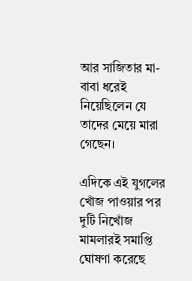আর সাজিতার মা-বাবা ধরেই নিয়েছিলেন যে তাদের মেয়ে মারা গেছেন।

এদিকে এই যুগলের খোঁজ পাওয়ার পর দুটি নিখোঁজ মামলারই সমাপ্তি ঘোষণা করেছে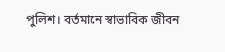পুলিশ। বর্তমানে স্বাভাবিক জীবন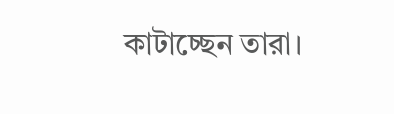কাটাচ্ছেন তারা।